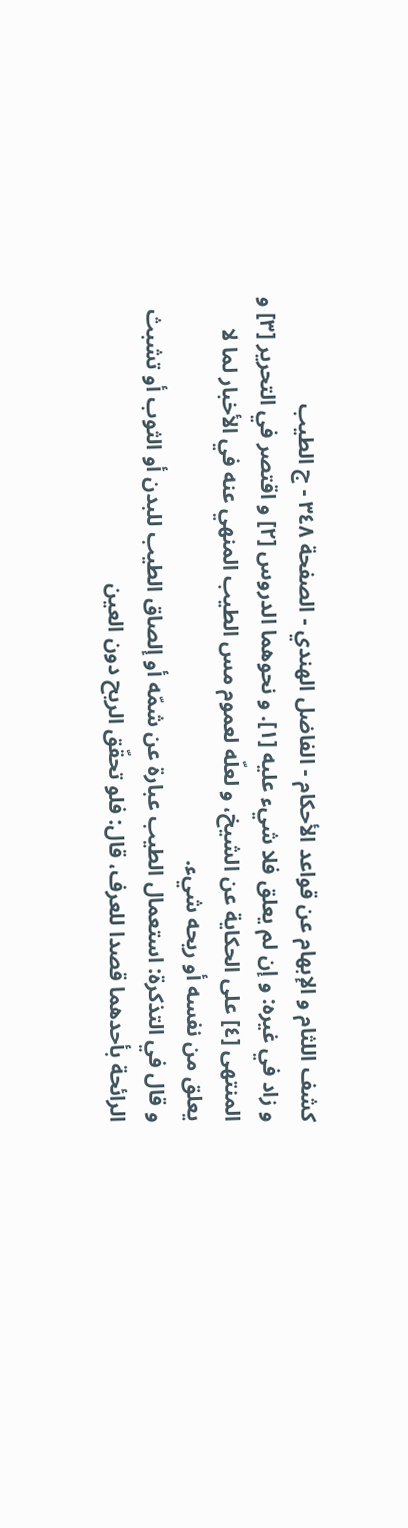كشف اللثام و الإبهام عن قواعد الأحكام - الفاضل الهندي - الصفحة ٣٤٨ - ج الطيب
و زاد في غيره: و إن لم يعلق فلا شيء عليه [١]. و نحوهما الدروس [٢] و اقتصر في التحرير [٣] و المنتهى [٤] على الحكاية عن الشيخ، و لعلّه لعموم مس الطيب المنهي عنه في الأخبار لما لا يعلق من نفسه أو ريحه شيء.
و قال في التذكرة: استعمال الطيب عبارة عن شمّه أو إلصاق الطيب للبدن أو الثوب أو تشبث الرائحة بأحدهما قصدا للعرف، قال: فلو تحقّق الريح دون العين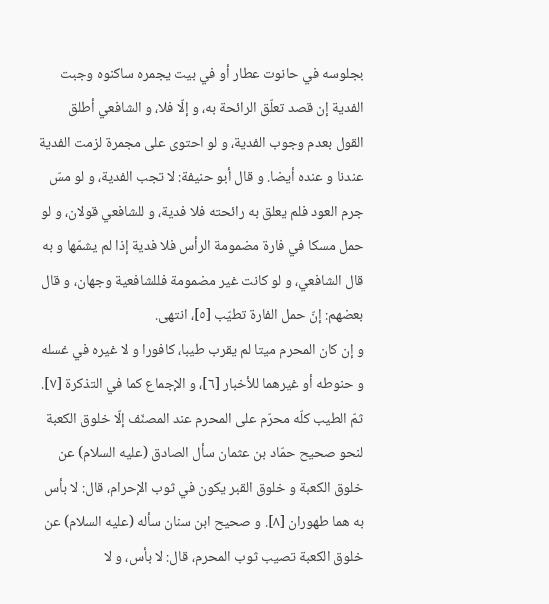بجلوسه في حانوت عطار أو في بيت يجمره ساكنوه وجبت الفدية إن قصد تعلّق الرائحة به، و إلّا فلا، و الشافعي أطلق القول بعدم وجوب الفدية، و لو احتوى على مجمرة لزمت الفدية عندنا و عنده أيضا. و قال أبو حنيفة: لا تجب الفدية، و لو مسّ جرم العود فلم يعلق به رائحته فلا فدية، و للشافعي قولان، و لو حمل مسكا في فارة مضمومة الرأس فلا فدية إذا لم يشمّها و به قال الشافعي، و لو كانت غير مضمومة فللشافعية وجهان، و قال بعضهم: إنّ حمل الفارة تطيّب [٥]، انتهى.
و إن كان المحرم ميتا لم يقرب طيبا، كافورا و لا غيره في غسله و حنوطه أو غيرهما للأخبار [٦]، و الإجماع كما في التذكرة [٧].
ثمّ الطيب كلّه محرّم على المحرم عند المصنّف إلّا خلوق الكعبة لنحو صحيح حمّاد بن عثمان سأل الصادق (عليه السلام) عن خلوق الكعبة و خلوق القبر يكون في ثوب الإحرام، قال: لا بأس به هما طهوران [٨]. و صحيح ابن سنان سأله (عليه السلام) عن خلوق الكعبة تصيب ثوب المحرم، قال: لا بأس، و لا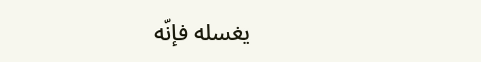يغسله فإنّه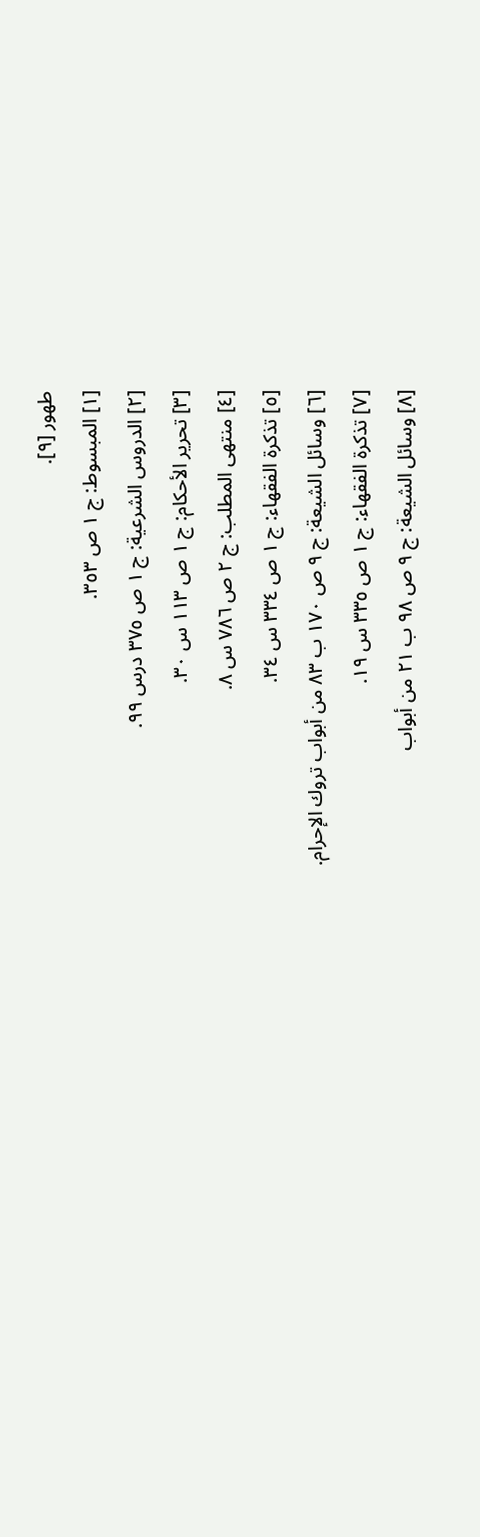طهور [٩].
[١] المبسوط: ج ١ ص ٣٥٣.
[٢] الدروس الشرعية: ج ١ ص ٣٧٥ درس ٩٩.
[٣] تحرير الأحكام: ج ١ ص ١١٣ س ٣٠.
[٤] منتهى المطلب: ج ٢ ص ٧٨٦ س ٨.
[٥] تذكرة الفقهاء: ج ١ ص ٣٣٤ س ٣٤.
[٦] وسائل الشيعة: ج ٩ ص ١٧٠ ب ٨٣ من أبواب تروك الإحرام.
[٧] تذكرة الفقهاء: ج ١ ص ٣٣٥ س ١٩.
[٨] وسائل الشيعة: ج ٩ ص ٩٨ ب ٢١ من أبواب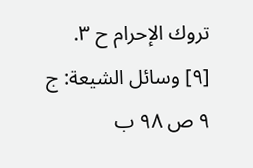تروك الإحرام ح ٣.
[٩] وسائل الشيعة: ج ٩ ص ٩٨ ب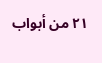٢١ من أبواب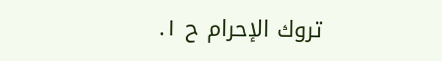تروك الإحرام ح ١.